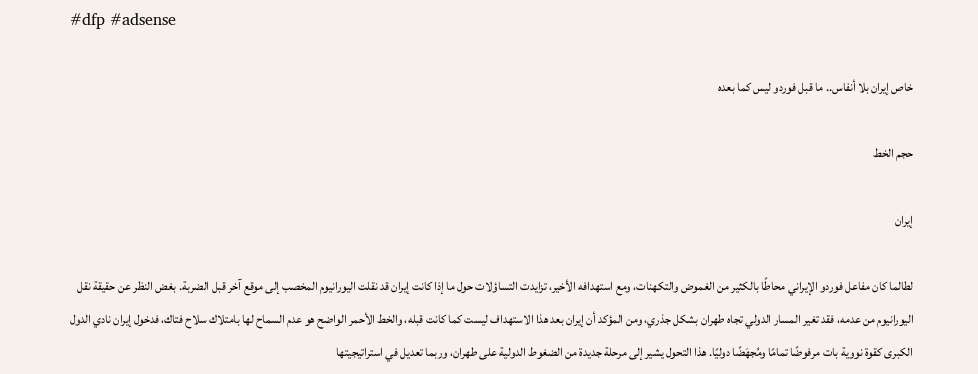#dfp #adsense

خاص إيران بلا أنفاس.. ما قبل فوردو ليس كما بعده

حجم الخط

إيران

لطالما كان مفاعل فوردو الإيراني محاطًا بالكثير من الغموض والتكهنات، ومع استهدافه الأخير، تزايدت التساؤلات حول ما إذا كانت إيران قد نقلت اليورانيوم المخصب إلى موقع آخر قبل الضربة. بغض النظر عن حقيقة نقل اليورانيوم من عدمه، فقد تغير المسار الدولي تجاه طهران بشكل جذري، ومن المؤكد أن إيران بعد هذا الاستهداف ليست كما كانت قبله، والخط الأحمر الواضح هو عدم السماح لها بامتلاك سلاح فتاك، فدخول إيران نادي الدول الكبرى كقوة نووية بات مرفوضًا تمامًا ومُجهَضًا دوليًا. هذا التحول يشير إلى مرحلة جديدة من الضغوط الدولية على طهران، وربما تعديل في استراتيجيتها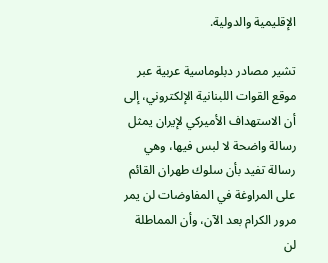الإقليمية والدولية.

تشير مصادر دبلوماسية عربية عبر موقع القوات اللبنانية الإلكتروني، إلى أن الاستهداف الأميركي لإيران يمثل رسالة واضحة لا لبس فيها، وهي رسالة تفيد بأن سلوك طهران القائم على المراوغة في المفاوضات لن يمر مرور الكرام بعد الآن، وأن المماطلة لن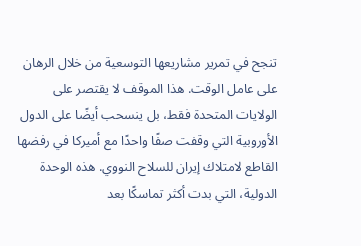تنجح في تمرير مشاريعها التوسعية من خلال الرهان على عامل الوقت. هذا الموقف لا يقتصر على الولايات المتحدة فقط، بل ينسحب أيضًا على الدول الأوروبية التي وقفت صفًا واحدًا مع أميركا في رفضها القاطع لامتلاك إيران للسلاح النووي. هذه الوحدة الدولية، التي بدت أكثر تماسكًا بعد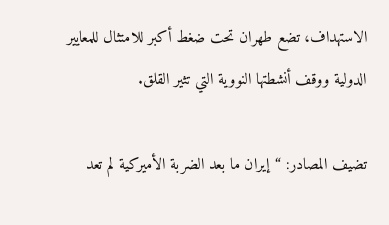الاستهداف، تضع طهران تحت ضغط أكبر للامتثال للمعايير الدولية ووقف أنشطتها النووية التي تثير القلق.

تضيف المصادر: “إيران ما بعد الضربة الأميركية لم تعد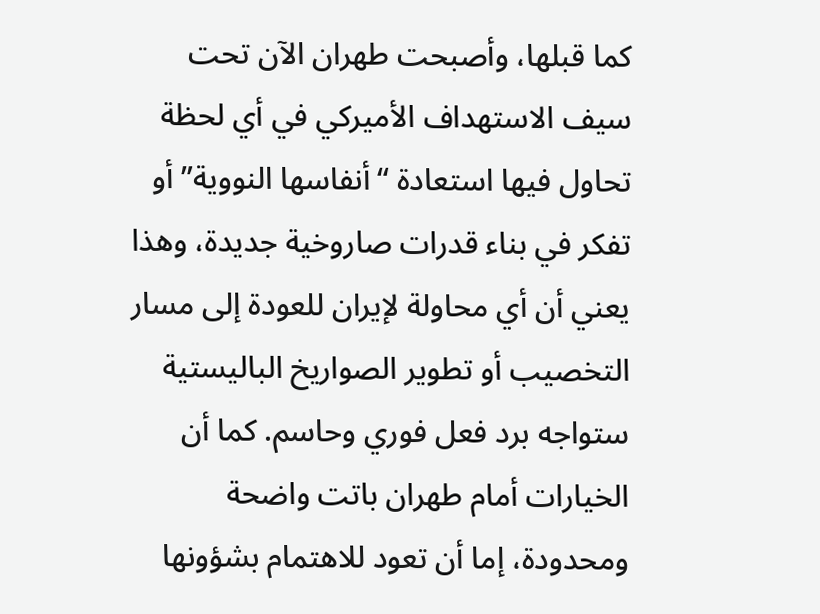كما قبلها، وأصبحت طهران الآن تحت سيف الاستهداف الأميركي في أي لحظة تحاول فيها استعادة “أنفاسها النووية” أو تفكر في بناء قدرات صاروخية جديدة، وهذا يعني أن أي محاولة لإيران للعودة إلى مسار التخصيب أو تطوير الصواريخ الباليستية ستواجه برد فعل فوري وحاسم. كما أن الخيارات أمام طهران باتت واضحة ومحدودة، إما أن تعود للاهتمام بشؤونها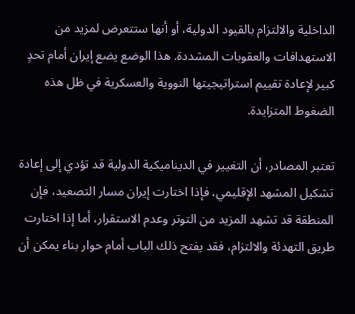الداخلية والالتزام بالقيود الدولية، أو أنها ستتعرض لمزيد من الاستهدافات والعقوبات المشددة. هذا الوضع يضع إيران أمام تحدٍ كبير لإعادة تقييم استراتيجيتها النووية والعسكرية في ظل هذه الضغوط المتزايدة.

تعتبر المصادر، أن التغيير في الديناميكية الدولية قد تؤدي إلى إعادة تشكيل المشهد الإقليمي، فإذا اختارت إيران مسار التصعيد، فإن المنطقة قد تشهد المزيد من التوتر وعدم الاستقرار، أما إذا اختارت طريق التهدئة والالتزام، فقد يفتح ذلك الباب أمام حوار بناء يمكن أن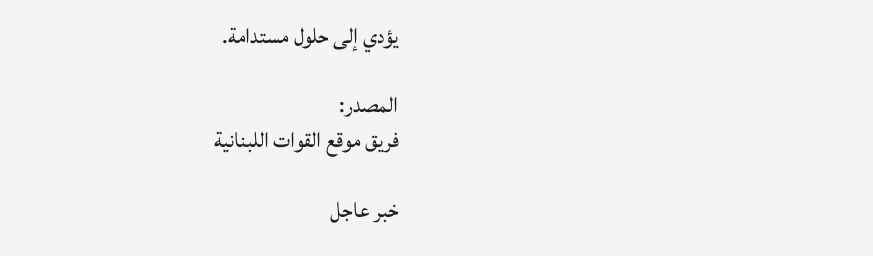يؤدي إلى حلول مستدامة.

المصدر:
فريق موقع القوات اللبنانية

خبر عاجل